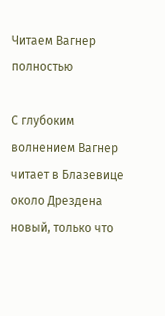Читаем Вагнер полностью

С глубоким волнением Вагнер читает в Блазевице около Дрездена новый, только что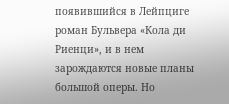появившийся в Лейпциге роман Бульвера «Кола ди Риенци», и в нем зарождаются новые планы большой оперы. Но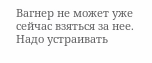Вагнер не может уже сейчас взяться за нее. Надо устраивать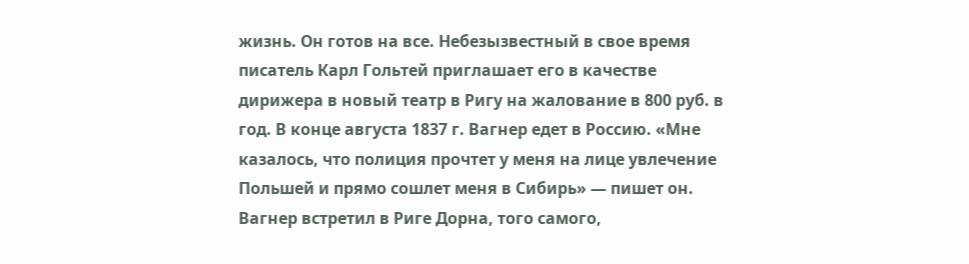жизнь. Он готов на все. Небезызвестный в свое время писатель Карл Гольтей приглашает его в качестве дирижера в новый театр в Ригу на жалование в 800 руб. в год. В конце августа 1837 г. Вагнер едет в Россию. «Мне казалось, что полиция прочтет у меня на лице увлечение Польшей и прямо сошлет меня в Сибирь» — пишет он. Вагнер встретил в Риге Дорна, того самого,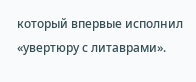который впервые исполнил «увертюру с литаврами».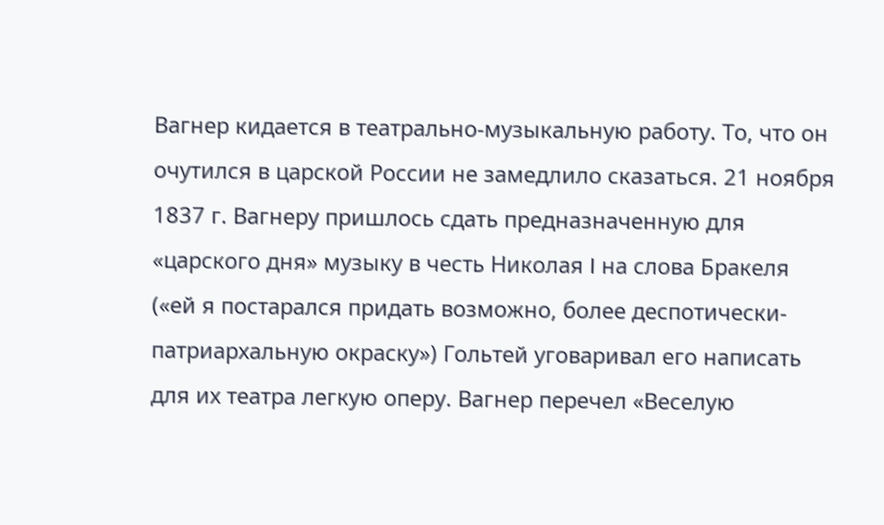Вагнер кидается в театрально-музыкальную работу. То, что он очутился в царской России не замедлило сказаться. 21 ноября 1837 г. Вагнеру пришлось сдать предназначенную для «царского дня» музыку в честь Николая I на слова Бракеля («ей я постарался придать возможно, более деспотически-патриархальную окраску») Гольтей уговаривал его написать для их театра легкую оперу. Вагнер перечел «Веселую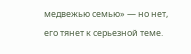медвежью семью» — но нет, его тянет к серьезной теме.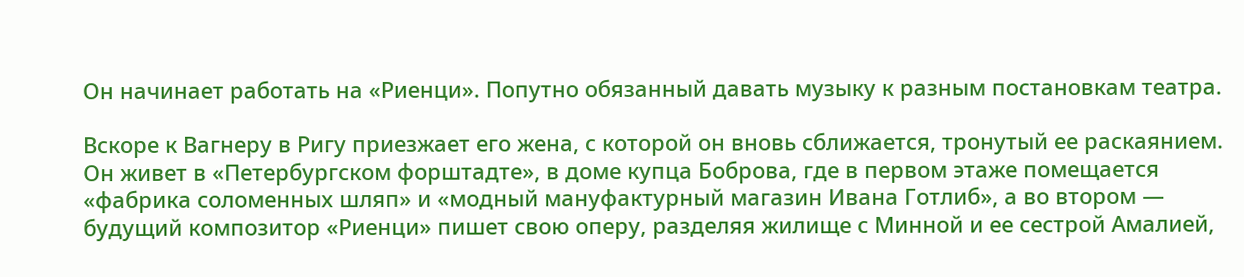Он начинает работать на «Риенци». Попутно обязанный давать музыку к разным постановкам театра.

Вскоре к Вагнеру в Ригу приезжает его жена, с которой он вновь сближается, тронутый ее раскаянием. Он живет в «Петербургском форштадте», в доме купца Боброва, где в первом этаже помещается «фабрика соломенных шляп» и «модный мануфактурный магазин Ивана Готлиб», а во втором — будущий композитор «Риенци» пишет свою оперу, разделяя жилище с Минной и ее сестрой Амалией,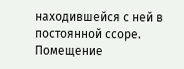находившейся с ней в постоянной ссоре. Помещение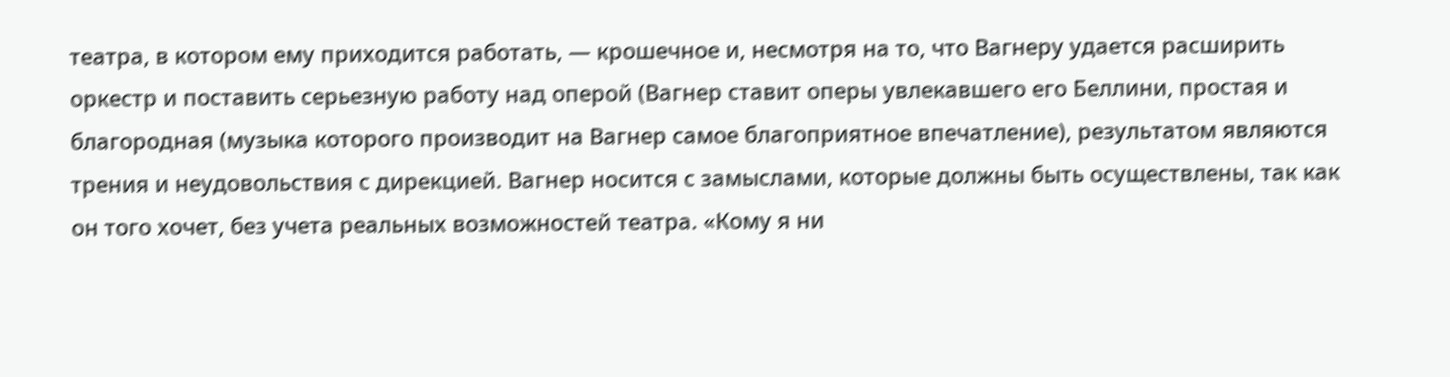театра, в котором ему приходится работать, — крошечное и, несмотря на то, что Вагнеру удается расширить оркестр и поставить серьезную работу над оперой (Вагнер ставит оперы увлекавшего его Беллини, простая и благородная (музыка которого производит на Вагнер самое благоприятное впечатление), результатом являются трения и неудовольствия с дирекцией. Вагнер носится с замыслами, которые должны быть осуществлены, так как он того хочет, без учета реальных возможностей театра. «Кому я ни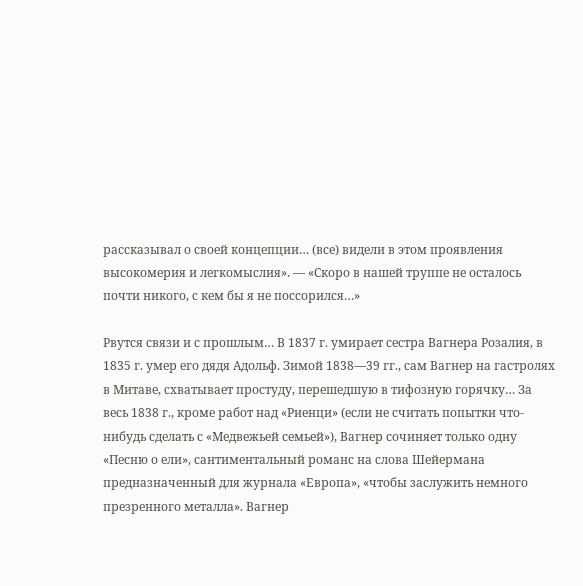рассказывал о своей концепции… (все) видели в этом проявления высокомерия и легкомыслия». — «Скоро в нашей труппе не осталось почти никого, с кем бы я не поссорился…»

Рвутся связи и с прошлым… В 1837 г. умирает сестра Вагнера Розалия, в 1835 г. умер его дядя Адольф. Зимой 1838—39 гг., сам Вагнер на гастролях в Митаве, схватывает простуду, перешедшую в тифозную горячку… За весь 1838 г., кроме работ над «Риенци» (если не считать попытки что-нибудь сделать с «Медвежьей семьей»), Вагнер сочиняет только одну «Песню о ели», сантиментальный романс на слова Шейермана предназначенный для журнала «Европа», «чтобы заслужить немного презренного металла». Вагнер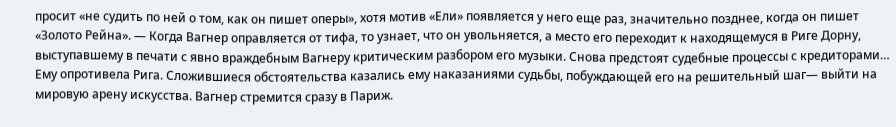просит «не судить по ней о том, как он пишет оперы», хотя мотив «Ели» появляется у него еще раз, значительно позднее, когда он пишет «Золото Рейна». — Когда Вагнер оправляется от тифа, то узнает, что он увольняется, а место его переходит к находящемуся в Риге Дорну, выступавшему в печати с явно враждебным Вагнеру критическим разбором его музыки. Снова предстоят судебные процессы с кредиторами… Ему опротивела Рига. Сложившиеся обстоятельства казались ему наказаниями судьбы, побуждающей его на решительный шаг— выйти на мировую арену искусства. Вагнер стремится сразу в Париж.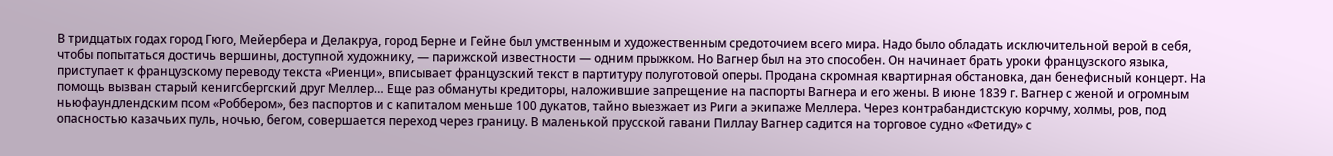В тридцатых годах город Гюго, Мейербера и Делакруа, город Берне и Гейне был умственным и художественным средоточием всего мира. Надо было обладать исключительной верой в себя, чтобы попытаться достичь вершины, доступной художнику, — парижской известности — одним прыжком. Но Вагнер был на это способен. Он начинает брать уроки французского языка, приступает к французскому переводу текста «Риенци», вписывает французский текст в партитуру полуготовой оперы. Продана скромная квартирная обстановка, дан бенефисный концерт. На помощь вызван старый кенигсбергский друг Меллер… Еще раз обмануты кредиторы, наложившие запрещение на паспорты Вагнера и его жены. В июне 1839 г. Вагнер с женой и огромным ньюфаундлендским псом «Роббером», без паспортов и с капиталом меньше 100 дукатов, тайно выезжает из Риги а экипаже Меллера. Через контрабандистскую корчму, холмы, ров, под опасностью казачьих пуль, ночью, бегом, совершается переход через границу. В маленькой прусской гавани Пиллау Вагнер садится на торговое судно «Фетиду» с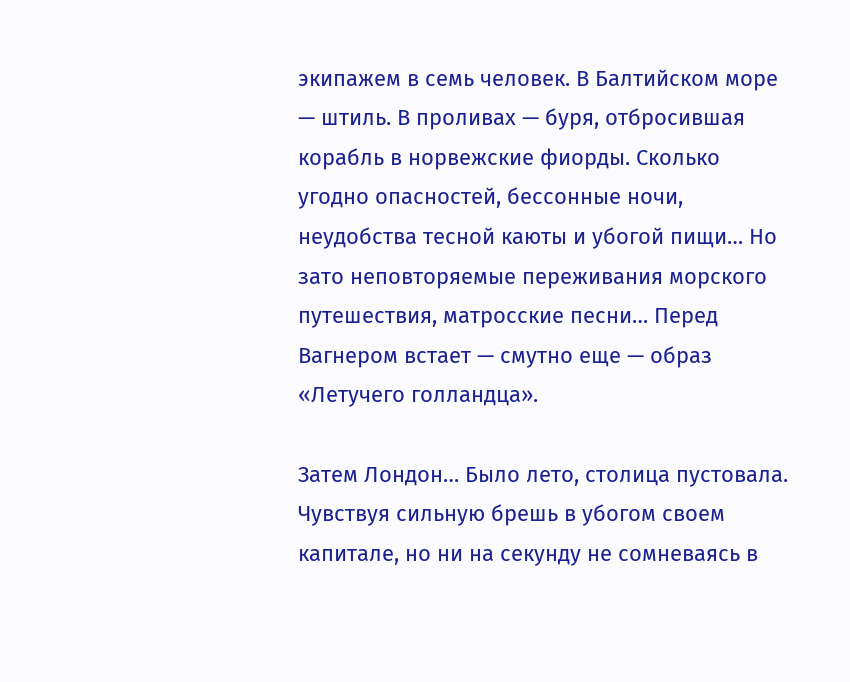экипажем в семь человек. В Балтийском море — штиль. В проливах — буря, отбросившая корабль в норвежские фиорды. Сколько угодно опасностей, бессонные ночи, неудобства тесной каюты и убогой пищи… Но зато неповторяемые переживания морского путешествия, матросские песни… Перед Вагнером встает — смутно еще — образ «Летучего голландца».

Затем Лондон… Было лето, столица пустовала. Чувствуя сильную брешь в убогом своем капитале, но ни на секунду не сомневаясь в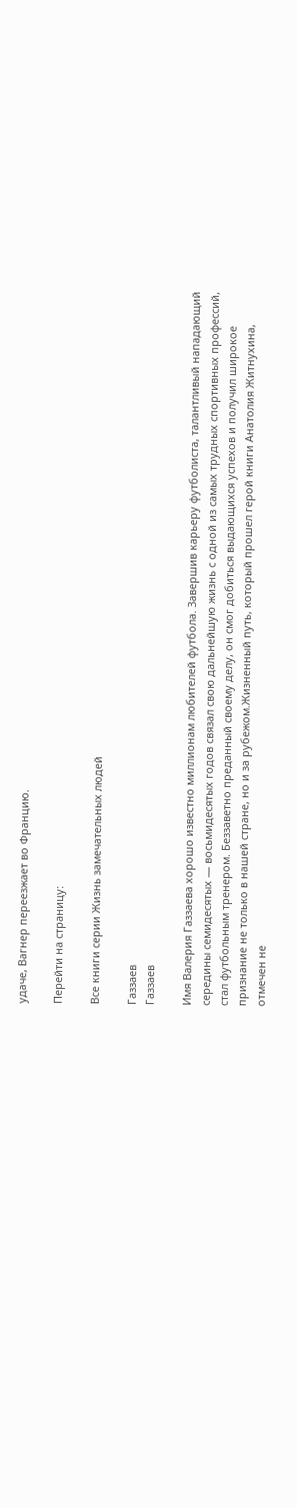удаче, Вагнер переезжает во Францию.

Перейти на страницу:

Все книги серии Жизнь замечательных людей

Газзаев
Газзаев

Имя Валерия Газзаева хорошо известно миллионам любителей футбола. Завершив карьеру футболиста, талантливый нападающий середины семидесятых — восьмидесятых годов связал свою дальнейшую жизнь с одной из самых трудных спортивных профессий, стал футбольным тренером. Беззаветно преданный своему делу, он смог добиться выдающихся успехов и получил широкое признание не только в нашей стране, но и за рубежом.Жизненный путь, который прошел герой книги Анатолия Житнухина, отмечен не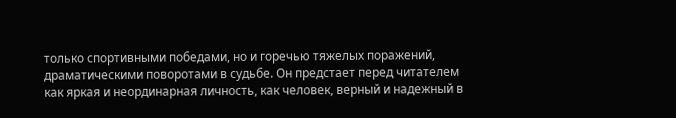только спортивными победами, но и горечью тяжелых поражений, драматическими поворотами в судьбе. Он предстает перед читателем как яркая и неординарная личность, как человек, верный и надежный в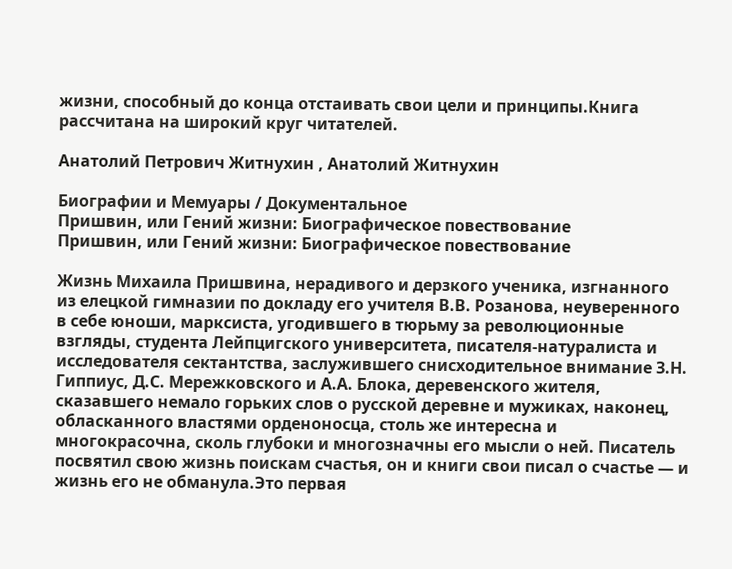жизни, способный до конца отстаивать свои цели и принципы.Книга рассчитана на широкий круг читателей.

Анатолий Петрович Житнухин , Анатолий Житнухин

Биографии и Мемуары / Документальное
Пришвин, или Гений жизни: Биографическое повествование
Пришвин, или Гений жизни: Биографическое повествование

Жизнь Михаила Пришвина, нерадивого и дерзкого ученика, изгнанного из елецкой гимназии по докладу его учителя В.В. Розанова, неуверенного в себе юноши, марксиста, угодившего в тюрьму за революционные взгляды, студента Лейпцигского университета, писателя-натуралиста и исследователя сектантства, заслужившего снисходительное внимание З.Н. Гиппиус, Д.С. Мережковского и А.А. Блока, деревенского жителя, сказавшего немало горьких слов о русской деревне и мужиках, наконец, обласканного властями орденоносца, столь же интересна и многокрасочна, сколь глубоки и многозначны его мысли о ней. Писатель посвятил свою жизнь поискам счастья, он и книги свои писал о счастье — и жизнь его не обманула.Это первая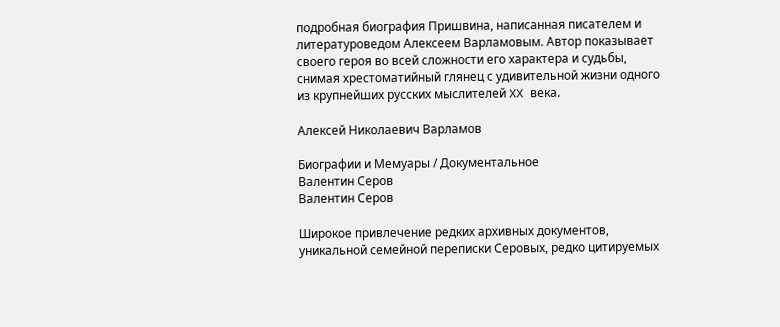подробная биография Пришвина, написанная писателем и литературоведом Алексеем Варламовым. Автор показывает своего героя во всей сложности его характера и судьбы, снимая хрестоматийный глянец с удивительной жизни одного из крупнейших русских мыслителей XX века.

Алексей Николаевич Варламов

Биографии и Мемуары / Документальное
Валентин Серов
Валентин Серов

Широкое привлечение редких архивных документов, уникальной семейной переписки Серовых, редко цитируемых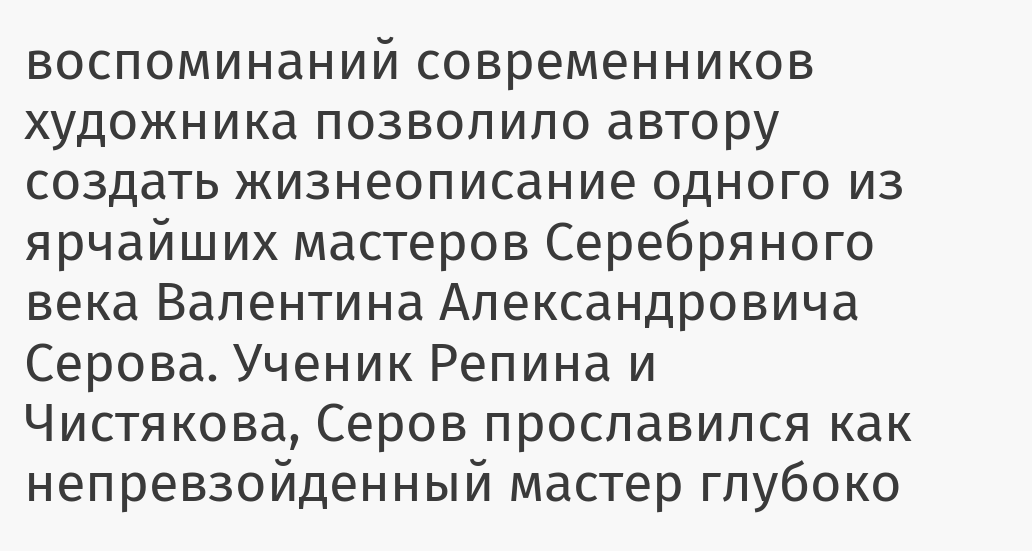воспоминаний современников художника позволило автору создать жизнеописание одного из ярчайших мастеров Серебряного века Валентина Александровича Серова. Ученик Репина и Чистякова, Серов прославился как непревзойденный мастер глубоко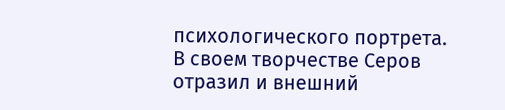психологического портрета. В своем творчестве Серов отразил и внешний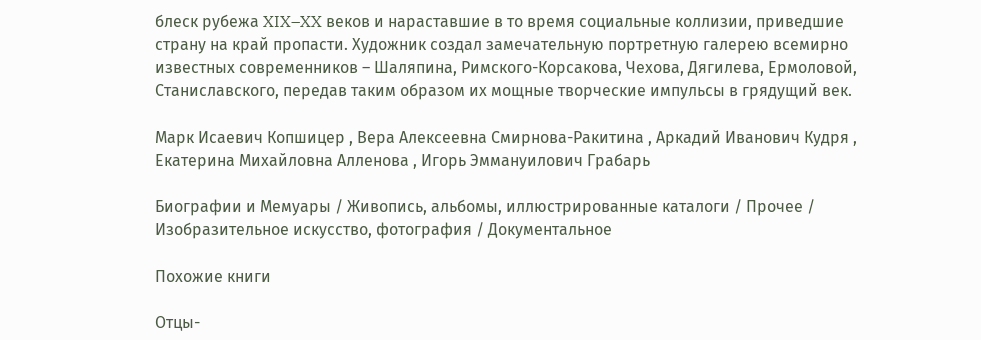блеск рубежа XIX–XX веков и нараставшие в то время социальные коллизии, приведшие страну на край пропасти. Художник создал замечательную портретную галерею всемирно известных современников – Шаляпина, Римского-Корсакова, Чехова, Дягилева, Ермоловой, Станиславского, передав таким образом их мощные творческие импульсы в грядущий век.

Марк Исаевич Копшицер , Вера Алексеевна Смирнова-Ракитина , Аркадий Иванович Кудря , Екатерина Михайловна Алленова , Игорь Эммануилович Грабарь

Биографии и Мемуары / Живопись, альбомы, иллюстрированные каталоги / Прочее / Изобразительное искусство, фотография / Документальное

Похожие книги

Отцы-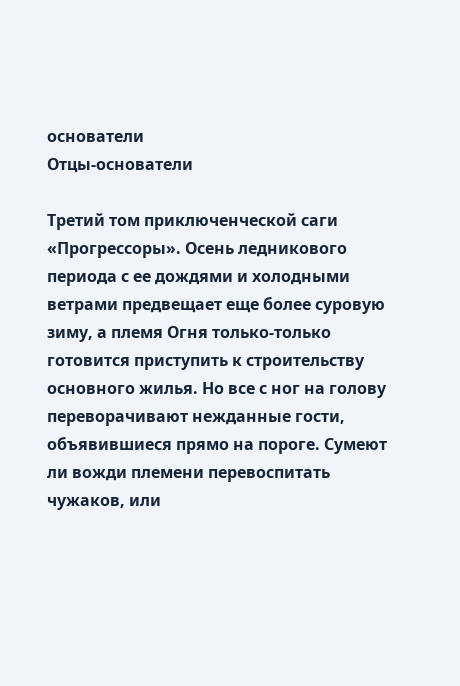основатели
Отцы-основатели

Третий том приключенческой саги «Прогрессоры». Осень ледникового периода с ее дождями и холодными ветрами предвещает еще более суровую зиму, а племя Огня только-только готовится приступить к строительству основного жилья. Но все с ног на голову переворачивают нежданные гости, объявившиеся прямо на пороге. Сумеют ли вожди племени перевоспитать чужаков, или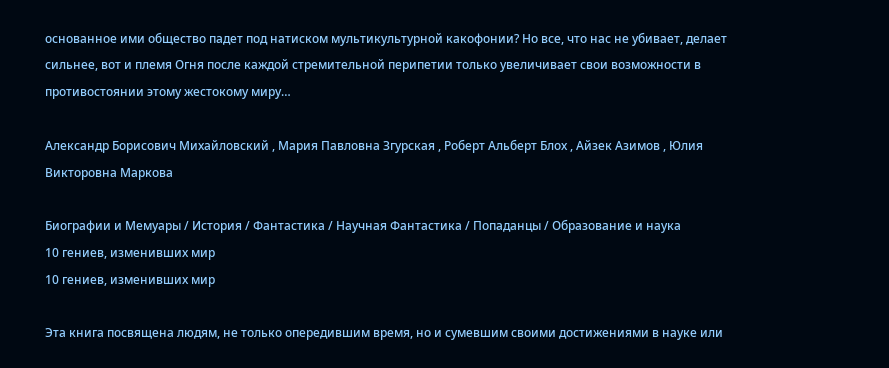основанное ими общество падет под натиском мультикультурной какофонии? Но все, что нас не убивает, делает сильнее, вот и племя Огня после каждой стремительной перипетии только увеличивает свои возможности в противостоянии этому жестокому миру…

Александр Борисович Михайловский , Мария Павловна Згурская , Роберт Альберт Блох , Айзек Азимов , Юлия Викторовна Маркова

Биографии и Мемуары / История / Фантастика / Научная Фантастика / Попаданцы / Образование и наука
10 гениев, изменивших мир
10 гениев, изменивших мир

Эта книга посвящена людям, не только опередившим время, но и сумевшим своими достижениями в науке или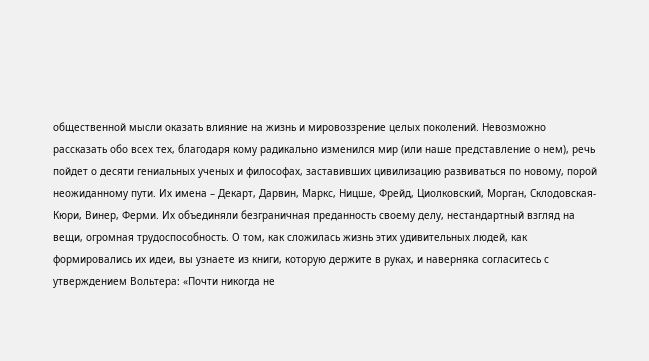общественной мысли оказать влияние на жизнь и мировоззрение целых поколений. Невозможно рассказать обо всех тех, благодаря кому радикально изменился мир (или наше представление о нем), речь пойдет о десяти гениальных ученых и философах, заставивших цивилизацию развиваться по новому, порой неожиданному пути. Их имена – Декарт, Дарвин, Маркс, Ницше, Фрейд, Циолковский, Морган, Склодовская-Кюри, Винер, Ферми. Их объединяли безграничная преданность своему делу, нестандартный взгляд на вещи, огромная трудоспособность. О том, как сложилась жизнь этих удивительных людей, как формировались их идеи, вы узнаете из книги, которую держите в руках, и наверняка согласитесь с утверждением Вольтера: «Почти никогда не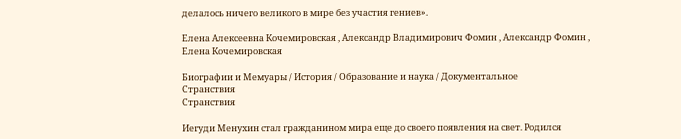делалось ничего великого в мире без участия гениев».

Елена Алексеевна Кочемировская , Александр Владимирович Фомин , Александр Фомин , Елена Кочемировская

Биографии и Мемуары / История / Образование и наука / Документальное
Странствия
Странствия

Иегуди Менухин стал гражданином мира еще до своего появления на свет. Родился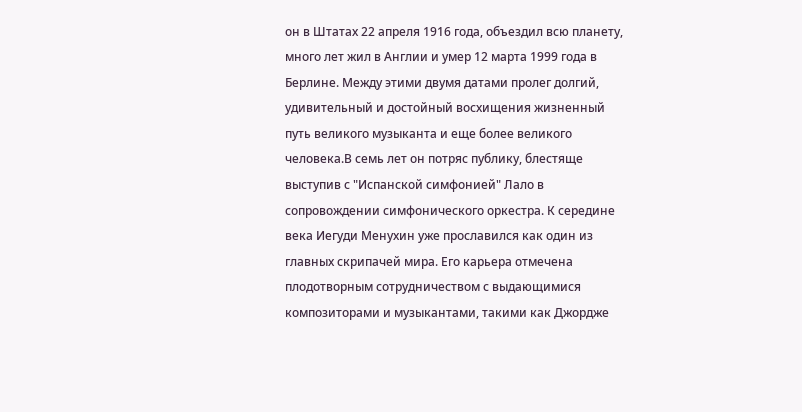он в Штатах 22 апреля 1916 года, объездил всю планету, много лет жил в Англии и умер 12 марта 1999 года в Берлине. Между этими двумя датами пролег долгий, удивительный и достойный восхищения жизненный путь великого музыканта и еще более великого человека.В семь лет он потряс публику, блестяще выступив с "Испанской симфонией" Лало в сопровождении симфонического оркестра. К середине века Иегуди Менухин уже прославился как один из главных скрипачей мира. Его карьера отмечена плодотворным сотрудничеством с выдающимися композиторами и музыкантами, такими как Джордже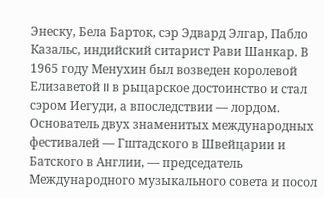Энеску, Бела Барток, сэр Эдвард Элгар, Пабло Казальс, индийский ситарист Рави Шанкар. В 1965 году Менухин был возведен королевой Елизаветой II в рыцарское достоинство и стал сэром Иегуди, а впоследствии — лордом. Основатель двух знаменитых международных фестивалей — Гштадского в Швейцарии и Батского в Англии, — председатель Международного музыкального совета и посол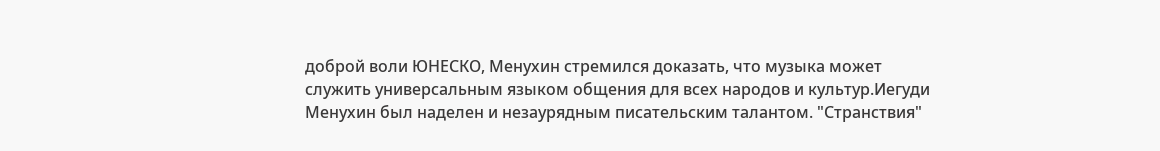доброй воли ЮНЕСКО, Менухин стремился доказать, что музыка может служить универсальным языком общения для всех народов и культур.Иегуди Менухин был наделен и незаурядным писательским талантом. "Странствия"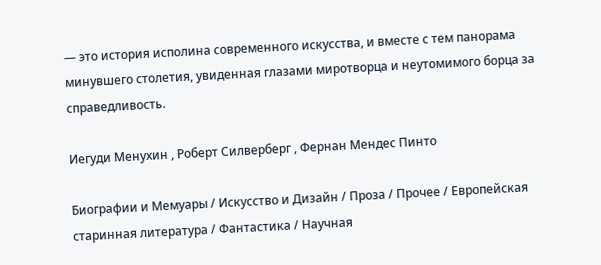— это история исполина современного искусства, и вместе с тем панорама минувшего столетия, увиденная глазами миротворца и неутомимого борца за справедливость.

Иегуди Менухин , Роберт Силверберг , Фернан Мендес Пинто

Биографии и Мемуары / Искусство и Дизайн / Проза / Прочее / Европейская старинная литература / Фантастика / Научная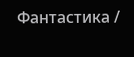Фантастика /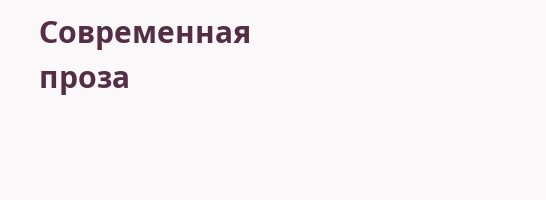Современная проза